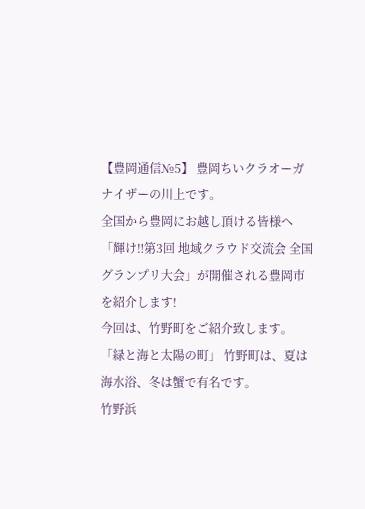【豊岡通信№5】 豊岡ちいクラオーガナイザーの川上です。
全国から豊岡にお越し頂ける皆様へ「輝け‼第3回 地域クラウド交流会 全国グランプリ大会」が開催される豊岡市を紹介します!
今回は、竹野町をご紹介致します。
「緑と海と太陽の町」 竹野町は、夏は海水浴、冬は蟹で有名です。
竹野浜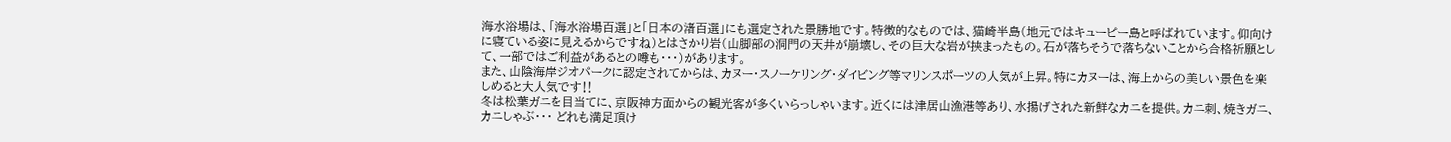海水浴場は、「海水浴場百選」と「日本の渚百選」にも選定された景勝地です。特徴的なものでは、猫崎半島(地元ではキューピー島と呼ばれています。仰向けに寝ている姿に見えるからですね)とはさかり岩(山脚部の洞門の天井が崩壊し、その巨大な岩が挟まったもの。石が落ちそうで落ちないことから合格祈願として、一部ではご利益があるとの噂も・・・)があります。
また、山陰海岸ジオパークに認定されてからは、カヌー・スノーケリング・ダイビング等マリンスポーツの人気が上昇。特にカヌーは、海上からの美しい景色を楽しめると大人気です‼
冬は松葉ガニを目当てに、京阪神方面からの観光客が多くいらっしゃいます。近くには津居山漁港等あり、水揚げされた新鮮なカニを提供。カニ刺、焼きガニ、カニしゃぶ・・・ どれも満足頂け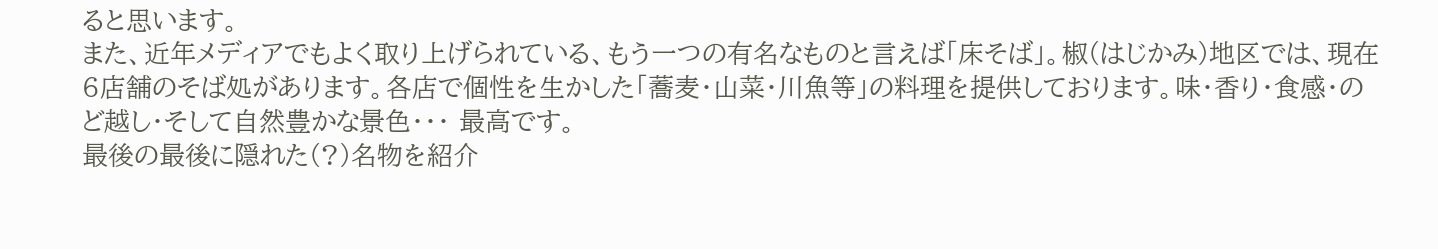ると思います。
また、近年メディアでもよく取り上げられている、もう一つの有名なものと言えば「床そば」。椒(はじかみ)地区では、現在6店舗のそば処があります。各店で個性を生かした「蕎麦・山菜・川魚等」の料理を提供しております。味・香り・食感・のど越し・そして自然豊かな景色・・・ 最高です。
最後の最後に隠れた(?)名物を紹介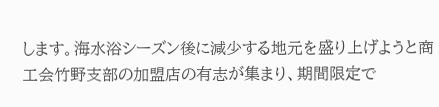します。海水浴シーズン後に減少する地元を盛り上げようと商工会竹野支部の加盟店の有志が集まり、期間限定で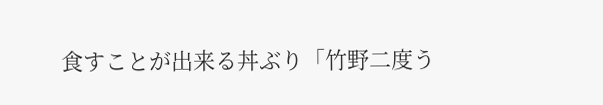食すことが出来る丼ぶり「竹野二度う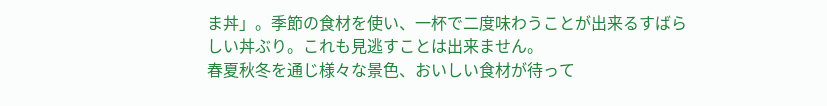ま丼」。季節の食材を使い、一杯で二度味わうことが出来るすばらしい丼ぶり。これも見逃すことは出来ません。
春夏秋冬を通じ様々な景色、おいしい食材が待って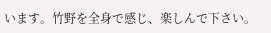います。竹野を全身で感じ、楽しんで下さい。